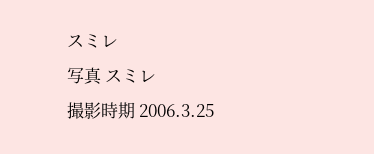スミレ
写真 スミレ
撮影時期 2006.3.25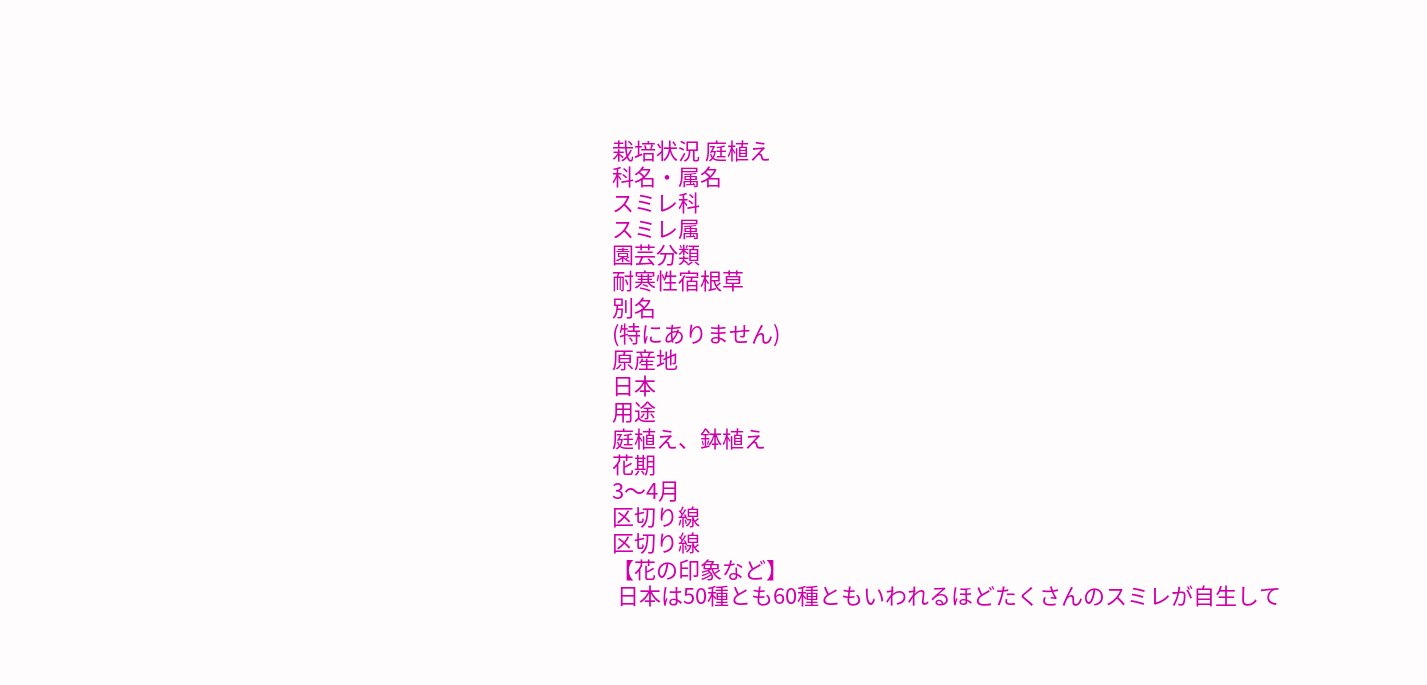栽培状況 庭植え
科名・属名
スミレ科
スミレ属
園芸分類
耐寒性宿根草
別名
(特にありません)
原産地
日本
用途
庭植え、鉢植え
花期
3〜4月
区切り線
区切り線
【花の印象など】
 日本は50種とも60種ともいわれるほどたくさんのスミレが自生して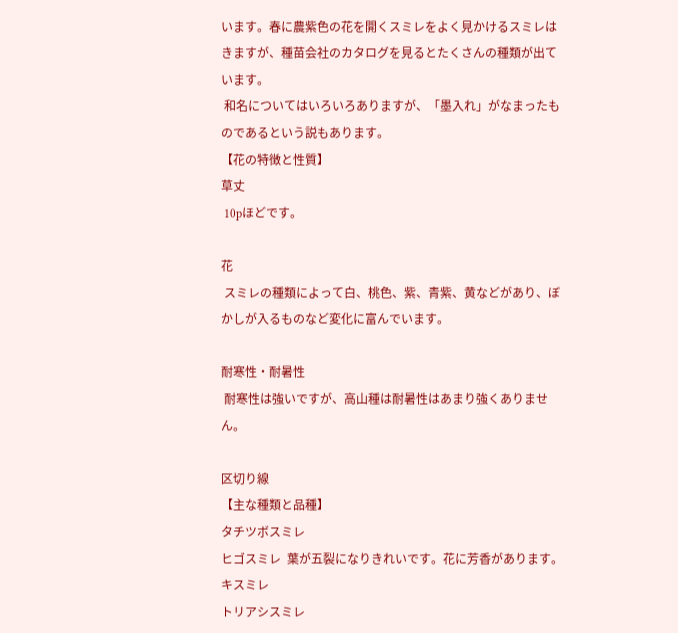います。春に農紫色の花を開くスミレをよく見かけるスミレはきますが、種苗会社のカタログを見るとたくさんの種類が出ています。
 和名についてはいろいろありますが、「墨入れ」がなまったものであるという説もあります。
【花の特徴と性質】
草丈
 10pほどです。

花
 スミレの種類によって白、桃色、紫、青紫、黄などがあり、ぼかしが入るものなど変化に富んでいます。

耐寒性・耐暑性
 耐寒性は強いですが、高山種は耐暑性はあまり強くありません。

区切り線
【主な種類と品種】
タチツボスミレ
ヒゴスミレ  葉が五裂になりきれいです。花に芳香があります。
キスミレ
トリアシスミレ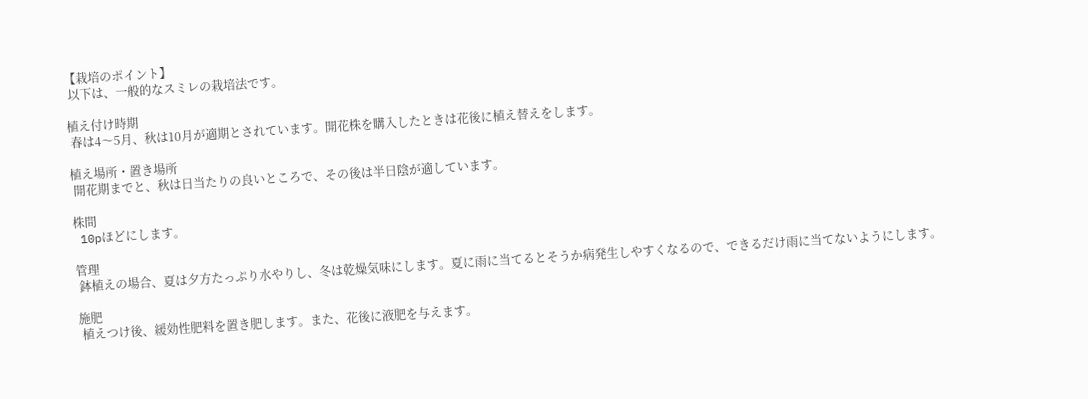【栽培のポイント】
 以下は、一般的なスミレの栽培法です。

植え付け時期
 春は4〜5月、秋は10月が適期とされています。開花株を購入したときは花後に植え替えをします。

植え場所・置き場所
 開花期までと、秋は日当たりの良いところで、その後は半日陰が適しています。

株間
 10pほどにします。

管理
 鉢植えの場合、夏は夕方たっぷり水やりし、冬は乾燥気味にします。夏に雨に当てるとそうか病発生しやすくなるので、できるだけ雨に当てないようにします。

施肥
 植えつけ後、緩効性肥料を置き肥します。また、花後に液肥を与えます。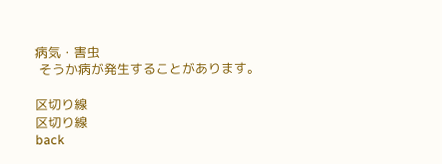病気・害虫
 そうか病が発生することがあります。

区切り線
区切り線
back